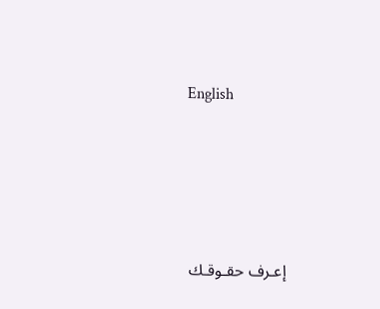English





إعـرف حقـوقـك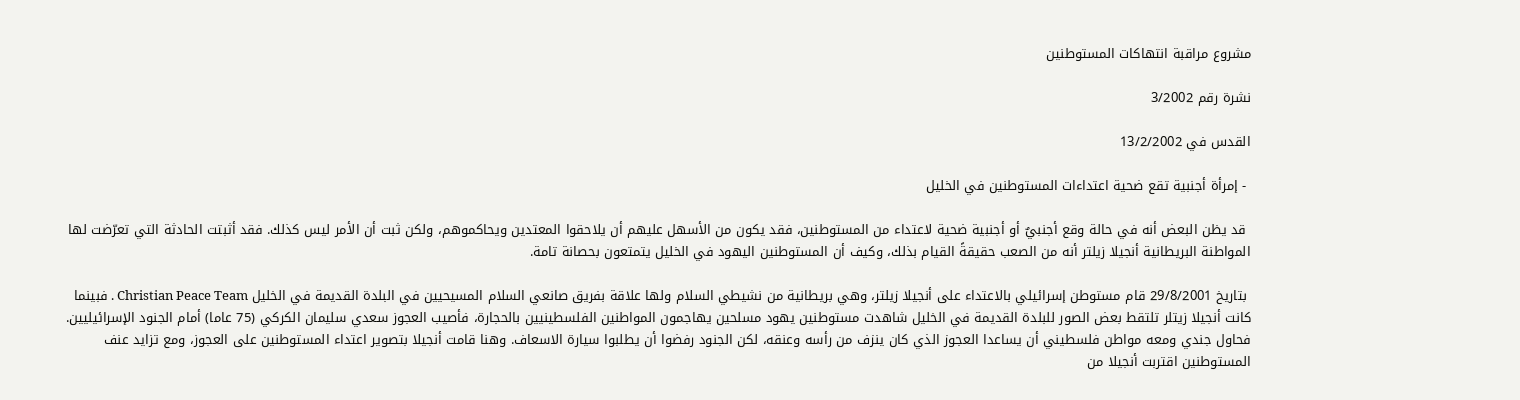مشروع مراقبة انتهاكات المستوطنين

نشرة رقم 3/2002

القدس في 13/2/2002

 - إمرأة أجنبية تقع ضحية اعتداءات المستوطنين في الخليل

 قد يظن البعض أنه في حالة وقع أجنبيٌ أو أجنبية ضحية لاعتداء من المستوطنين، فقد يكون من الأسهل عليهم أن يلاحقوا المعتدين ويحاكموهم، ولكن ثبت أن الأمر ليس كذلك. فقد أثبتت الحادثة التي تعرّضت لها المواطنة البريطانية أنجيلا زيلتر أنه من الصعب حقيقةً القيام بذلك، وكيف أن المستوطنين اليهود في الخليل يتمتعون بحصانة تامة.

 بتاريخ 29/8/2001 قام مستوطن إسرائيلي بالاعتداء على أنجيلا زيلتر، وهي بريطانية من نشيطي السلام ولها علاقة بفريق صانعي السلام المسيحيين في البلدة القديمة في الخليل Christian Peace Team . فبينما كانت أنجيلا زيتلر تلتقط بعض الصور للبلدة القديمة في الخليل شاهدت مستوطنين يهود مسلحين يهاجمون المواطنين الفلسطينيين بالحجارة، فأصيب العجوز سعدي سليمان الكركي (75 عاما) أمام الجنود الإسرائيليين. فحاول جندي ومعه مواطن فلسطيني أن يساعدا العجوز الذي كان ينزف من رأسه وعنقه، لكن الجنود رفضوا أن يطلبوا سيارة الاسعاف. وهنا قامت أنجيلا بتصوير اعتداء المستوطنين على العجوز، ومع تزايد عنف المستوطنين اقتربت أنجيلا من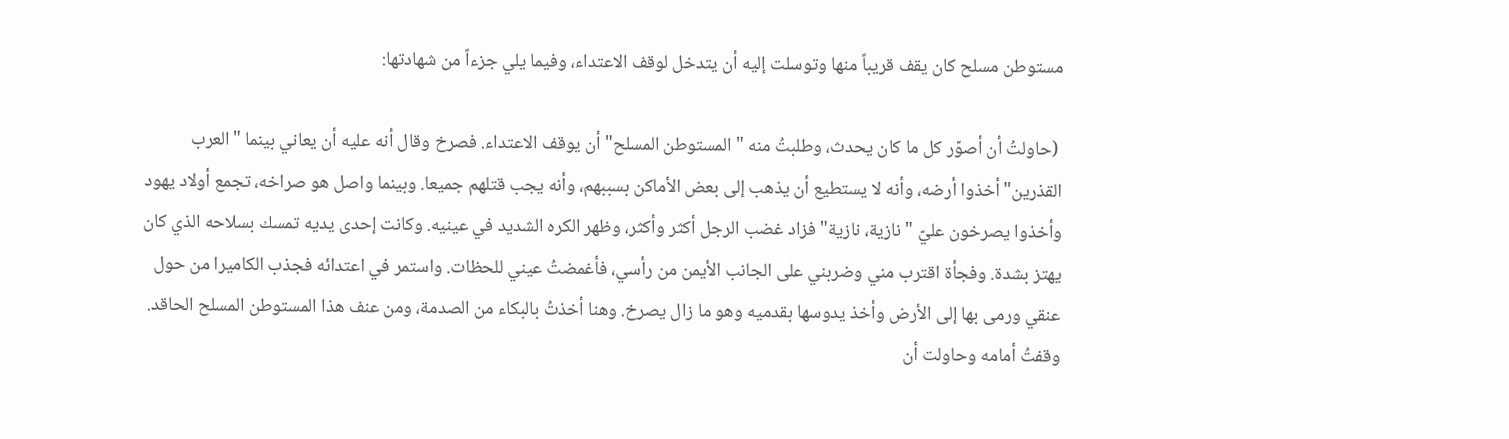مستوطن مسلح كان يقف قريباً منها وتوسلت إليه أن يتدخل لوقف الاعتداء، وفيما يلي جزءاً من شهادتها:

 (حاولتُ أن أصوّر كل ما كان يحدث، وطلبتُ منه "المستوطن المسلح" أن يوقف الاعتداء. فصرخ وقال أنه عليه أن يعاني بينما "العرب القذرين" أخذوا أرضه، وأنه لا يستطيع أن يذهب إلى بعض الأماكن بسببهم، وأنه يجب قتلهم جميعا. وبينما واصل هو صراخه، تجمع أولاد يهود وأخذوا يصرخون عليّ "نازية، نازية" فزاد غضب الرجل أكثر وأكثر، وظهر الكره الشديد في عينيه. وكانت إحدى يديه تمسك بسلاحه الذي كان يهتز بشدة. وفجأة اقترب مني وضربني على الجانب الأيمن من رأسي، فأغمضتُ عيني للحظات. واستمر في اعتدائه فجذب الكاميرا من حول عنقي ورمى بها إلى الأرض وأخذ يدوسها بقدميه وهو ما زال يصرخ. وهنا أخذتُ بالبكاء من الصدمة، ومن عنف هذا المستوطن المسلح الحاقد. وقفتُ أمامه وحاولت أن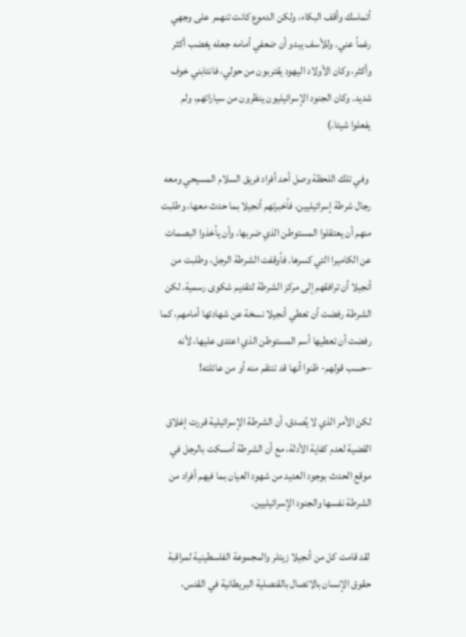أتماسك وأقف البكاء، ولكن الدموع كانت تنهمر على وجهي رغماً عني. وللأسف يبدو أن ضعفي أمامه جعله يغضب أكثر وأكثر، وكان الأولاد اليهود يقتربون من حولي، فانتابني خوف شديد. وكان الجنود الإسرائيليون ينظرون من سياراتهم، ولم يفعلوا شيئا.)

 وفي تلك اللحظة وصل أحد أفراد فريق السلام المسيحي ومعه رجال شرطة إسرائيليين، فأخبرتهم أنجيلا بما حدث معها، وطلبت منهم أن يعتقلوا المستوطن الذي ضربها، وأن يأخذوا البصمات عن الكاميرا التي كسرها. فأوقفت الشرطة الرجل، وطلبت من أنجيلا أن ترافقهم إلى مركز الشرطة لتقديم شكوى رسمية. لكن الشرطة رفضت أن تعطي أنجيلا نسخة عن شهادتها أمامهم، كما رفضت أن تعطيها أسم المستوطن الذي اعتدى عليها، لأنه –حسب قولهم- ظنوا أنها قد تنتقم منه أو من عائلته!

لكن الأمر الذي لا يُصدق، أن الشرطة الإسرائيلية قررت إغلاق القضية لعدم كفاية الأدلة، مع أن الشرطة أمسكت بالرجل في موقع الحدث بوجود العديد من شهود العيان بما فيهم أفراد من الشرطة نفسها والجنود الإسرائيليين.

 لقد قامت كل من أنجيلا زيتلر والمجموعة الفلسطينية لمراقبة حقوق الإنسان بالاتصال بالقنصلية البريطانية في القدس،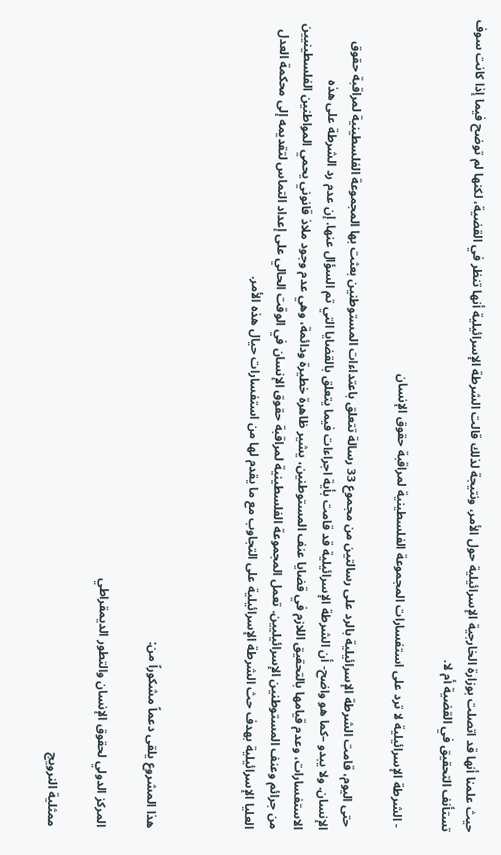حيث علمنا أنها قد اتصلت بوزارة الخارجية الإسرائيلية حول الأمر، ونتيجة لذلك قالت الشرطة الإسرائيلية أنها تنظر في القضية، لكنها لم توضح فيما إذا كانت سوف تستأنف التحقيق في القضية أم لا.

 - الشرطة الإسرائيلية لا ترد على استفسارات المجموعة الفلسطينية لمراقبة حقوق الإنسان

 حتى اليوم، قامت الشرطة الإسرائيلية بالرد على رسالتين من مجموع 33 رسالة تتعلق باعتداءات المستوطنين بعثت بها المجموعة الفلسطينية لمراقبة حقوق الإنسان. ولا يبدو –كما هو واضح- أن الشرطة الإسرائيلية قد قامت بأية اجراءات فيما يتعلق بالقضايا التي تم السؤال عنها. إن عدم رد الشرطة على هذه الاستفسارات، وعدم قيامها بالتحقيق اللازم في قضايا عنف المستوطنين، يشير ظاهرة خطيرة ودائمة، وهي عدم وجود ملاذ قانوني يحمي المواطنين الفلسطينيين من جرائم وعنف المستوطنين الإسرائيليين. تعمل المجموعة الفلسطينية لمراقبة حقوق الإنسان في الوقت الحالي على إعداد التماس لتقديمه إلى محكمة العدل العليا الإسرائيلية بهدف حث الشرطة الإسرائيلية على التجاوب مع ما يقدم لها من استفسارات حيال هذه الأمر.



هذا المشروع يلقى دعماً مشكوراً من:

المركز الدولي لحقوق الإنسان والتطور الديمقراطي

ممثلية النرويج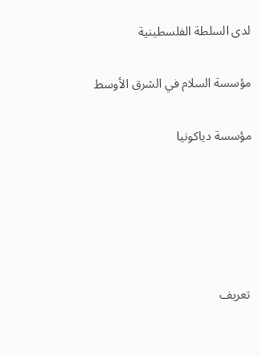لدى السلطة الفلسطينية

مؤسسة السلام في الشرق الأوسط

مؤسسة دياكونيا





 تعريف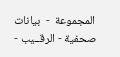المجموعة  -  بيانات صحفية - الرقــيب -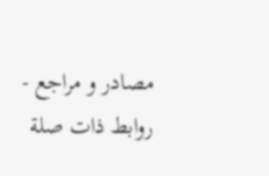مصادر و مراجع -  روابط ذات صلة